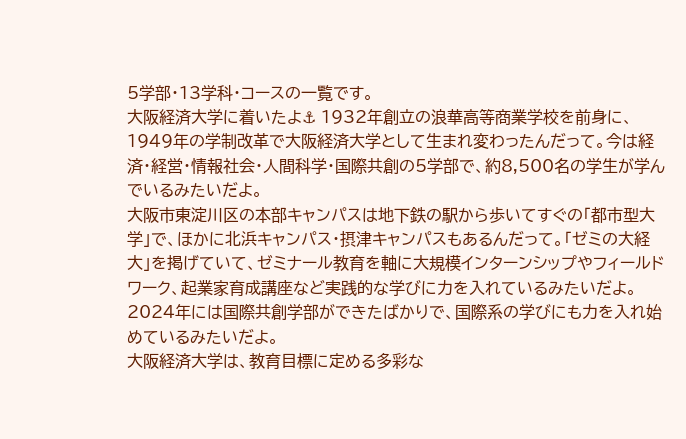5学部・13学科・コースの一覧です。
大阪経済大学に着いたよ⚓ 1932年創立の浪華高等商業学校を前身に、1949年の学制改革で大阪経済大学として生まれ変わったんだって。今は経済・経営・情報社会・人間科学・国際共創の5学部で、約8,500名の学生が学んでいるみたいだよ。
大阪市東淀川区の本部キャンパスは地下鉄の駅から歩いてすぐの「都市型大学」で、ほかに北浜キャンパス・摂津キャンパスもあるんだって。「ゼミの大経大」を掲げていて、ゼミナール教育を軸に大規模インターンシップやフィールドワーク、起業家育成講座など実践的な学びに力を入れているみたいだよ。
2024年には国際共創学部ができたばかりで、国際系の学びにも力を入れ始めているみたいだよ。
大阪経済大学は、教育目標に定める多彩な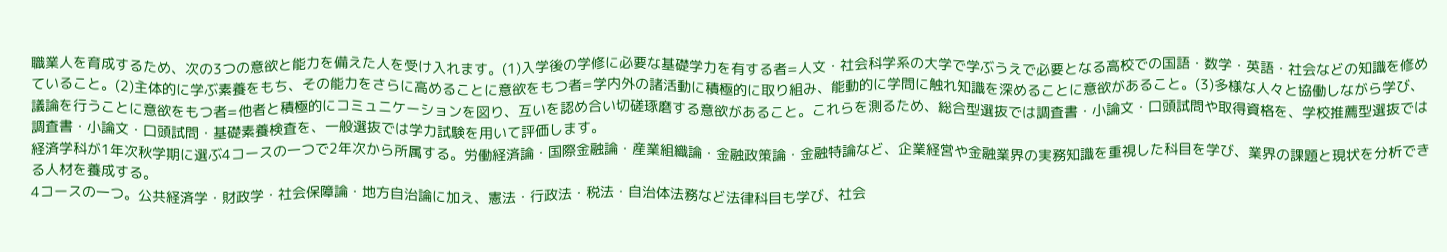職業人を育成するため、次の3つの意欲と能力を備えた人を受け入れます。(1)入学後の学修に必要な基礎学力を有する者=人文・社会科学系の大学で学ぶうえで必要となる高校での国語・数学・英語・社会などの知識を修めていること。(2)主体的に学ぶ素養をもち、その能力をさらに高めることに意欲をもつ者=学内外の諸活動に積極的に取り組み、能動的に学問に触れ知識を深めることに意欲があること。(3)多様な人々と協働しながら学び、議論を行うことに意欲をもつ者=他者と積極的にコミュニケーションを図り、互いを認め合い切磋琢磨する意欲があること。これらを測るため、総合型選抜では調査書・小論文・口頭試問や取得資格を、学校推薦型選抜では調査書・小論文・口頭試問・基礎素養検査を、一般選抜では学力試験を用いて評価します。
経済学科が1年次秋学期に選ぶ4コースの一つで2年次から所属する。労働経済論・国際金融論・産業組織論・金融政策論・金融特論など、企業経営や金融業界の実務知識を重視した科目を学び、業界の課題と現状を分析できる人材を養成する。
4コースの一つ。公共経済学・財政学・社会保障論・地方自治論に加え、憲法・行政法・税法・自治体法務など法律科目も学び、社会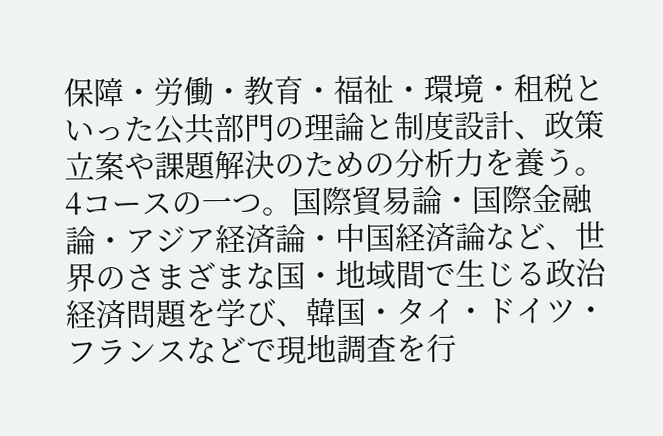保障・労働・教育・福祉・環境・租税といった公共部門の理論と制度設計、政策立案や課題解決のための分析力を養う。
4コースの一つ。国際貿易論・国際金融論・アジア経済論・中国経済論など、世界のさまざまな国・地域間で生じる政治経済問題を学び、韓国・タイ・ドイツ・フランスなどで現地調査を行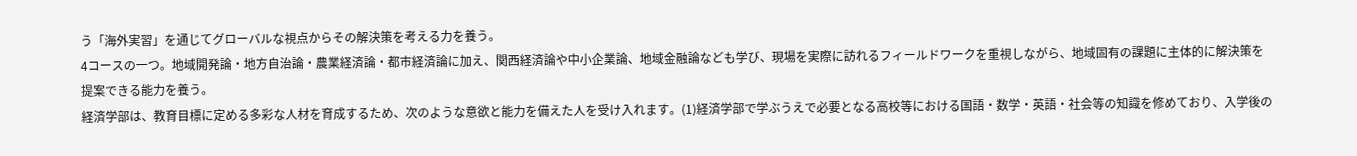う「海外実習」を通じてグローバルな視点からその解決策を考える力を養う。
4コースの一つ。地域開発論・地方自治論・農業経済論・都市経済論に加え、関西経済論や中小企業論、地域金融論なども学び、現場を実際に訪れるフィールドワークを重視しながら、地域固有の課題に主体的に解決策を提案できる能力を養う。
経済学部は、教育目標に定める多彩な人材を育成するため、次のような意欲と能力を備えた人を受け入れます。(1)経済学部で学ぶうえで必要となる高校等における国語・数学・英語・社会等の知識を修めており、入学後の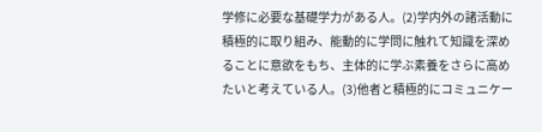学修に必要な基礎学力がある人。(2)学内外の諸活動に積極的に取り組み、能動的に学問に触れて知識を深めることに意欲をもち、主体的に学ぶ素養をさらに高めたいと考えている人。(3)他者と積極的にコミュニケー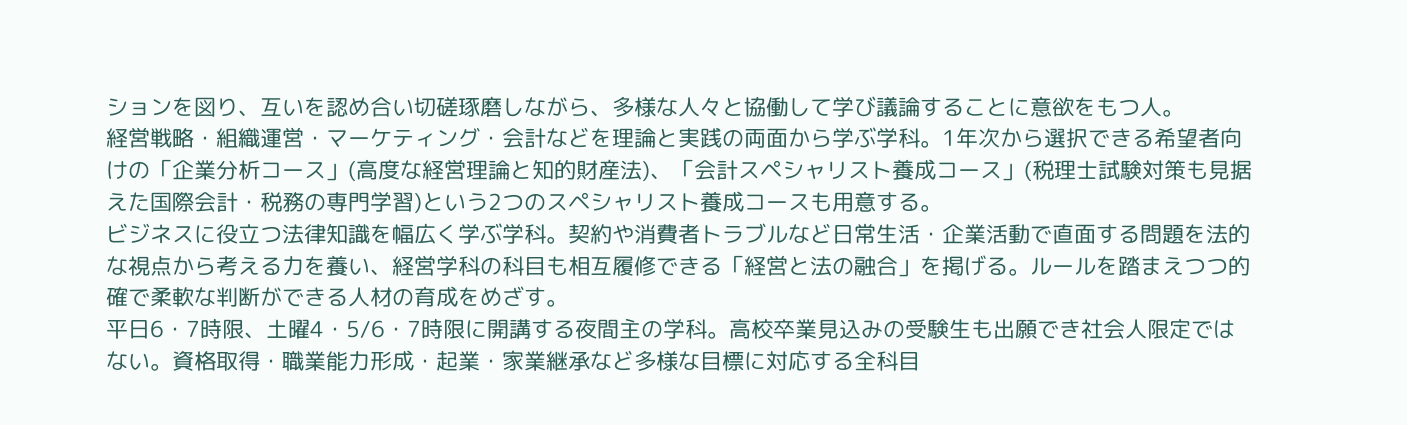ションを図り、互いを認め合い切磋琢磨しながら、多様な人々と協働して学び議論することに意欲をもつ人。
経営戦略・組織運営・マーケティング・会計などを理論と実践の両面から学ぶ学科。1年次から選択できる希望者向けの「企業分析コース」(高度な経営理論と知的財産法)、「会計スペシャリスト養成コース」(税理士試験対策も見据えた国際会計・税務の専門学習)という2つのスペシャリスト養成コースも用意する。
ビジネスに役立つ法律知識を幅広く学ぶ学科。契約や消費者トラブルなど日常生活・企業活動で直面する問題を法的な視点から考える力を養い、経営学科の科目も相互履修できる「経営と法の融合」を掲げる。ルールを踏まえつつ的確で柔軟な判断ができる人材の育成をめざす。
平日6・7時限、土曜4・5/6・7時限に開講する夜間主の学科。高校卒業見込みの受験生も出願でき社会人限定ではない。資格取得・職業能力形成・起業・家業継承など多様な目標に対応する全科目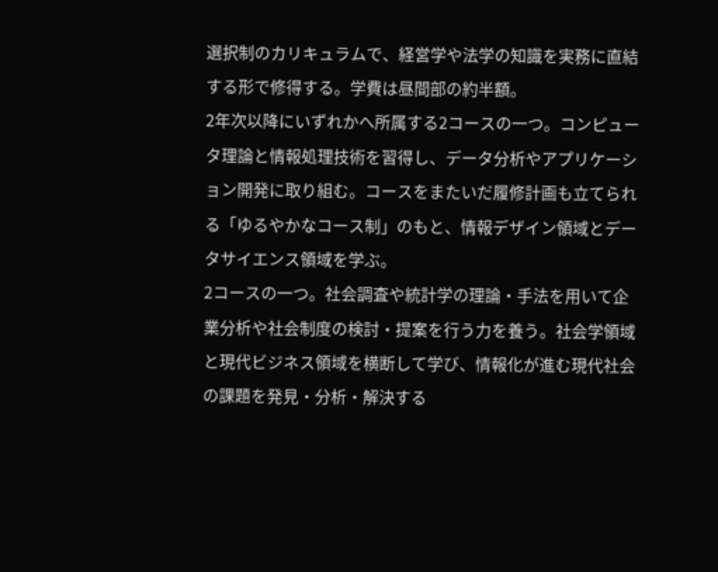選択制のカリキュラムで、経営学や法学の知識を実務に直結する形で修得する。学費は昼間部の約半額。
2年次以降にいずれかへ所属する2コースの一つ。コンピュータ理論と情報処理技術を習得し、データ分析やアプリケーション開発に取り組む。コースをまたいだ履修計画も立てられる「ゆるやかなコース制」のもと、情報デザイン領域とデータサイエンス領域を学ぶ。
2コースの一つ。社会調査や統計学の理論・手法を用いて企業分析や社会制度の検討・提案を行う力を養う。社会学領域と現代ビジネス領域を横断して学び、情報化が進む現代社会の課題を発見・分析・解決する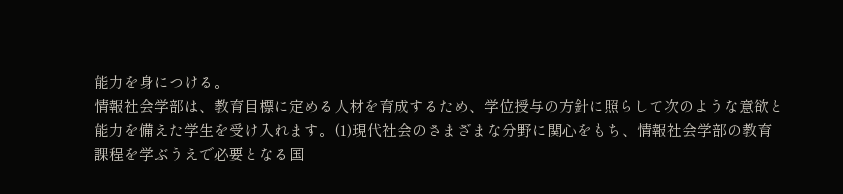能力を身につける。
情報社会学部は、教育目標に定める人材を育成するため、学位授与の方針に照らして次のような意欲と能力を備えた学生を受け入れます。(1)現代社会のさまざまな分野に関心をもち、情報社会学部の教育課程を学ぶうえで必要となる国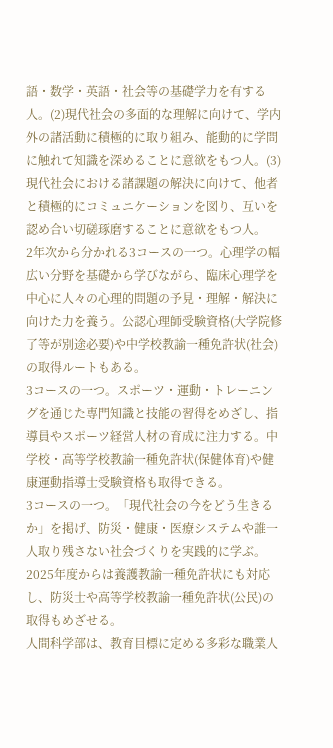語・数学・英語・社会等の基礎学力を有する人。(2)現代社会の多面的な理解に向けて、学内外の諸活動に積極的に取り組み、能動的に学問に触れて知識を深めることに意欲をもつ人。(3)現代社会における諸課題の解決に向けて、他者と積極的にコミュニケーションを図り、互いを認め合い切磋琢磨することに意欲をもつ人。
2年次から分かれる3コースの一つ。心理学の幅広い分野を基礎から学びながら、臨床心理学を中心に人々の心理的問題の予見・理解・解決に向けた力を養う。公認心理師受験資格(大学院修了等が別途必要)や中学校教諭一種免許状(社会)の取得ルートもある。
3コースの一つ。スポーツ・運動・トレーニングを通じた専門知識と技能の習得をめざし、指導員やスポーツ経営人材の育成に注力する。中学校・高等学校教諭一種免許状(保健体育)や健康運動指導士受験資格も取得できる。
3コースの一つ。「現代社会の今をどう生きるか」を掲げ、防災・健康・医療システムや誰一人取り残さない社会づくりを実践的に学ぶ。2025年度からは養護教諭一種免許状にも対応し、防災士や高等学校教諭一種免許状(公民)の取得もめざせる。
人間科学部は、教育目標に定める多彩な職業人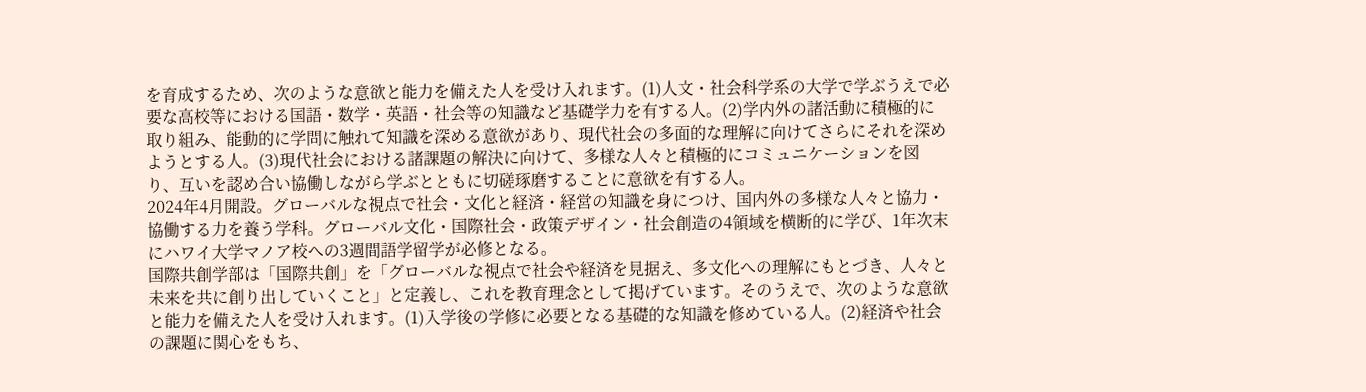を育成するため、次のような意欲と能力を備えた人を受け入れます。(1)人文・社会科学系の大学で学ぶうえで必要な高校等における国語・数学・英語・社会等の知識など基礎学力を有する人。(2)学内外の諸活動に積極的に取り組み、能動的に学問に触れて知識を深める意欲があり、現代社会の多面的な理解に向けてさらにそれを深めようとする人。(3)現代社会における諸課題の解決に向けて、多様な人々と積極的にコミュニケーションを図り、互いを認め合い協働しながら学ぶとともに切磋琢磨することに意欲を有する人。
2024年4月開設。グローバルな視点で社会・文化と経済・経営の知識を身につけ、国内外の多様な人々と協力・協働する力を養う学科。グローバル文化・国際社会・政策デザイン・社会創造の4領域を横断的に学び、1年次末にハワイ大学マノア校への3週間語学留学が必修となる。
国際共創学部は「国際共創」を「グローバルな視点で社会や経済を見据え、多文化への理解にもとづき、人々と未来を共に創り出していくこと」と定義し、これを教育理念として掲げています。そのうえで、次のような意欲と能力を備えた人を受け入れます。(1)入学後の学修に必要となる基礎的な知識を修めている人。(2)経済や社会の課題に関心をもち、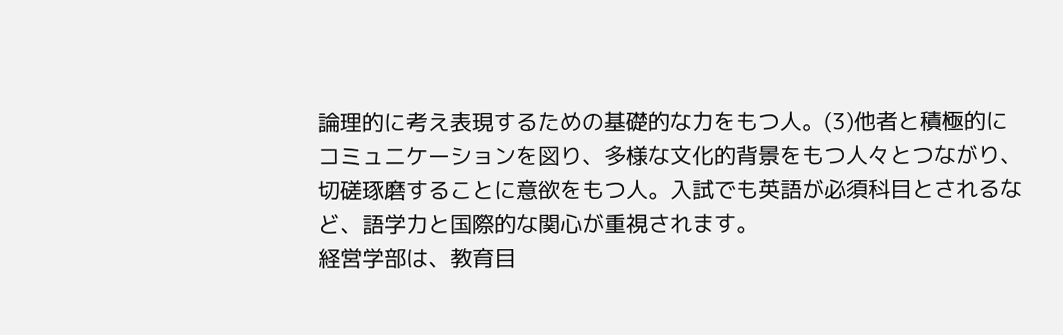論理的に考え表現するための基礎的な力をもつ人。(3)他者と積極的にコミュニケーションを図り、多様な文化的背景をもつ人々とつながり、切磋琢磨することに意欲をもつ人。入試でも英語が必須科目とされるなど、語学力と国際的な関心が重視されます。
経営学部は、教育目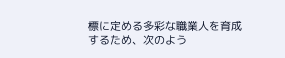標に定める多彩な職業人を育成するため、次のよう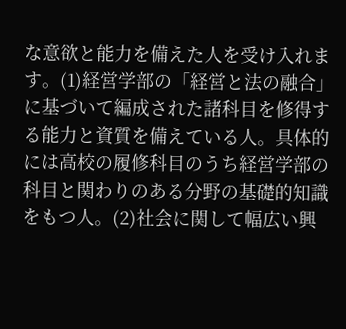な意欲と能力を備えた人を受け入れます。(1)経営学部の「経営と法の融合」に基づいて編成された諸科目を修得する能力と資質を備えている人。具体的には高校の履修科目のうち経営学部の科目と関わりのある分野の基礎的知識をもつ人。(2)社会に関して幅広い興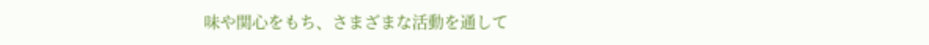味や関心をもち、さまざまな活動を通して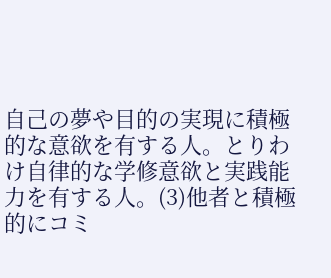自己の夢や目的の実現に積極的な意欲を有する人。とりわけ自律的な学修意欲と実践能力を有する人。(3)他者と積極的にコミ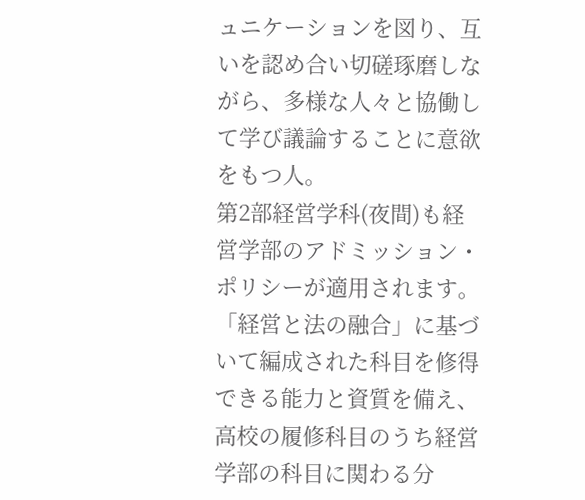ュニケーションを図り、互いを認め合い切磋琢磨しながら、多様な人々と協働して学び議論することに意欲をもつ人。
第2部経営学科(夜間)も経営学部のアドミッション・ポリシーが適用されます。「経営と法の融合」に基づいて編成された科目を修得できる能力と資質を備え、高校の履修科目のうち経営学部の科目に関わる分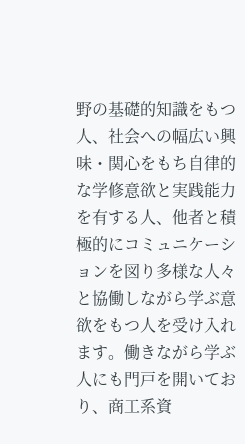野の基礎的知識をもつ人、社会への幅広い興味・関心をもち自律的な学修意欲と実践能力を有する人、他者と積極的にコミュニケーションを図り多様な人々と協働しながら学ぶ意欲をもつ人を受け入れます。働きながら学ぶ人にも門戸を開いており、商工系資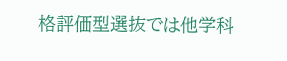格評価型選抜では他学科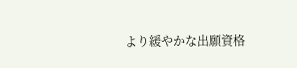より緩やかな出願資格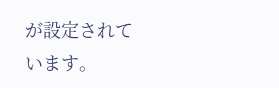が設定されています。